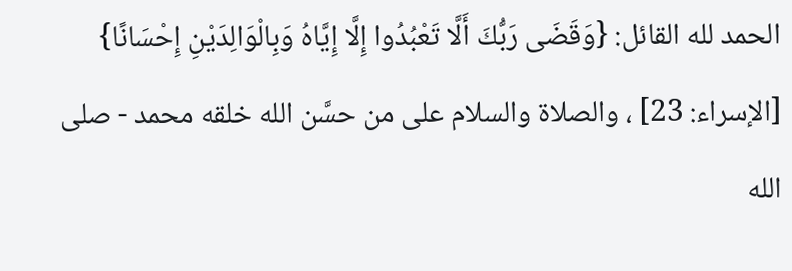الحمد لله القائل: {وَقَضَى رَبُّكَ أَلَّا تَعْبُدُوا إِلَّا إِيَّاهُ وَبِالْوَالِدَيْنِ إِحْسَانًا} [الإسراء: 23] ، والصلاة والسلام على من حسَّن الله خلقه محمد - صلى الله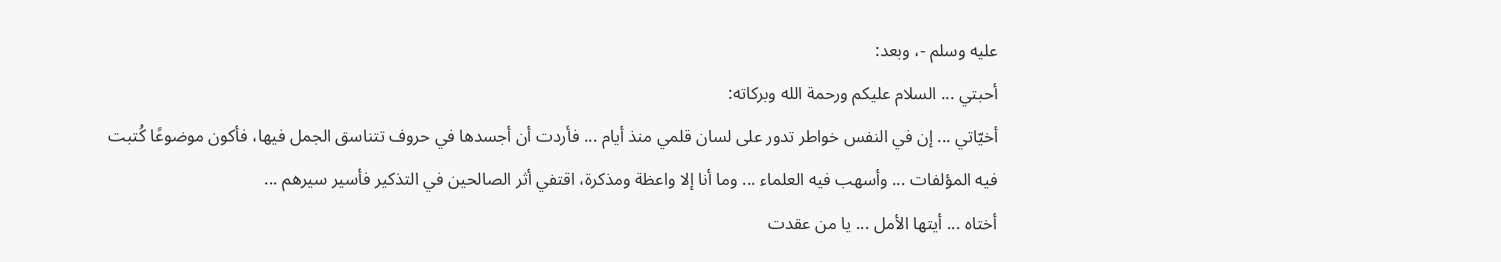عليه وسلم -، وبعد:
أحبتي ... السلام عليكم ورحمة الله وبركاته:
أخيّاتي ... إن في النفس خواطر تدور على لسان قلمي منذ أيام ... فأردت أن أجسدها في حروف تتناسق الجمل فيها، فأكون موضوعًا كُتبت فيه المؤلفات ... وأسهب فيه العلماء ... وما أنا إلا واعظة ومذكرة، اقتفي أثر الصالحين في التذكير فأسير سيرهم ...
أختاه ... أيتها الأمل ... يا من عقدت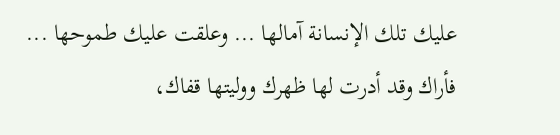عليك تلك الإنسانة آمالها ... وعلقت عليك طموحها ... فأراك وقد أدرت لها ظهرك ووليتها قفاك،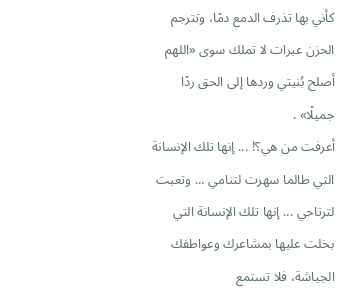كأني بها تذرف الدمع دمًا، وتترجم الحزن عبرات لا تملك سوى «اللهم أصلح بُنيتي وردها إلى الحق ردًا جميلًا» .
أعرفت من هي؟! ... إنها تلك الإنسانة التي طالما سهرت لتنامي ... وتعبت لترتاحي ... إنها تلك الإنسانة التي بخلت عليها بمشاعرك وعواطفك الجياشة، فلا تستمع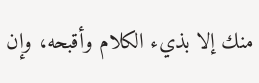منك إلا بذيء الكلام وأقبحه، وإن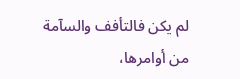لم يكن فالتأفف والسآمة من أوامرها،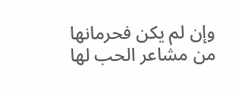وإن لم يكن فحرمانها من مشاعر الحب لها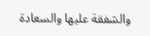والشفقة عليها والسعادة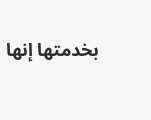بخدمتها إنها